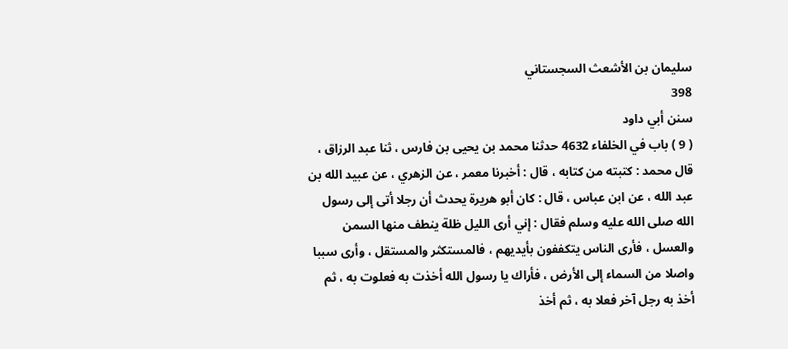سليمان بن الأشعث السجستاني
398
سنن أبي داود
( 9 ) باب في الخلفاء 4632 حدثنا محمد بن يحيى بن فارس ، ثنا عبد الرزاق ، قال محمد : كتبته من كتابه ، قال : أخبرنا معمر ، عن الزهري ، عن عبيد الله بن عبد الله ، عن ابن عباس ، قال : كان أبو هريرة يحدث أن رجلا أتى إلى رسول الله صلى الله عليه وسلم فقال : إني أرى الليل ظلة ينطف منها السمن والعسل ، فأرى الناس يتكففون بأيديهم ، فالمستكثر والمستقل ، وأرى سببا واصلا من السماء إلى الأرض ، فأراك يا رسول الله أخذت به فعلوت به ، ثم أخذ به رجل آخر فعلا به ، ثم أخذ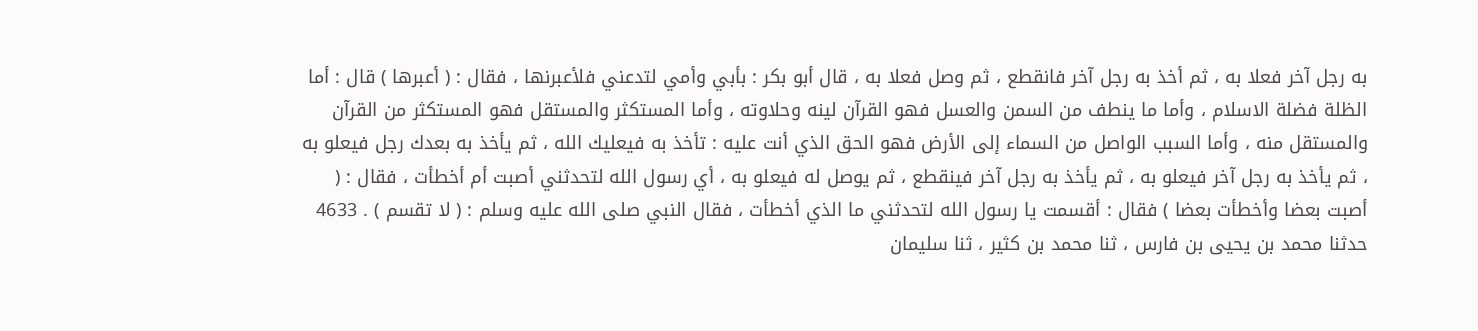به رجل آخر فعلا به ، ثم أخذ به رجل آخر فانقطع ، ثم وصل فعلا به ، قال أبو بكر : بأبي وأمي لتدعني فلأعبرنها ، فقال : ( أعبرها ) قال : أما الظلة فضلة الاسلام ، وأما ما ينطف من السمن والعسل فهو القرآن لينه وحلاوته ، وأما المستكثر والمستقل فهو المستكثر من القرآن والمستقل منه ، وأما السبب الواصل من السماء إلى الأرض فهو الحق الذي أنت عليه : تأخذ به فيعليك الله ، ثم يأخذ به بعدك رجل فيعلو به ، ثم يأخذ به رجل آخر فيعلو به ، ثم يأخذ به رجل آخر فينقطع ، ثم يوصل له فيعلو به ، أي رسول الله لتحدثني أصبت أم أخطأت ، فقال : ( أصبت بعضا وأخطأت بعضا ) فقال : أقسمت يا رسول الله لتحدثني ما الذي أخطأت ، فقال النبي صلى الله عليه وسلم : ( لا تقسم ) . 4633 حدثنا محمد بن يحيى بن فارس ، ثنا محمد بن كثير ، ثنا سليمان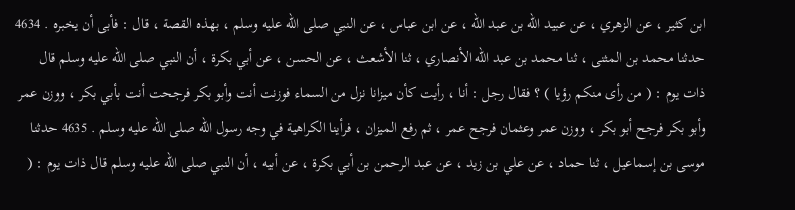ابن كثير ، عن الزهري ، عن عبيد الله بن عبد الله ، عن ابن عباس ، عن النبي صلى الله عليه وسلم ، بهذه القصة ، قال : فأبى أن يخبره . 4634 حدثنا محمد بن المثنى ، ثنا محمد بن عبد الله الأنصاري ، ثنا الأشعث ، عن الحسن ، عن أبي بكرة ، أن النبي صلى الله عليه وسلم قال ذات يوم : ( من رأى منكم رؤيا ) ؟ فقال رجل : أنا ، رأيت كأن ميزانا نزل من السماء فوزنت أنت وأبو بكر فرجحت أنت بأبي بكر ، ووزن عمر وأبو بكر فرجح أبو بكر ، ووزن عمر وعثمان فرجح عمر ، ثم رفع الميزان ، فرأينا الكراهية في وجه رسول الله صلى الله عليه وسلم . 4635 حدثنا موسى بن إسماعيل ، ثنا حماد ، عن علي بن زيد ، عن عبد الرحمن بن أبي بكرة ، عن أبيه ، أن النبي صلى الله عليه وسلم قال ذات يوم : (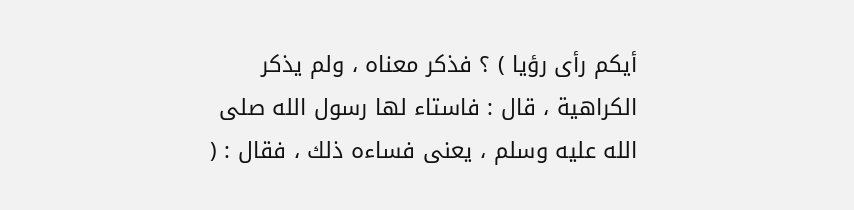أيكم رأى رؤيا ) ؟ فذكر معناه ، ولم يذكر الكراهية ، قال : فاستاء لها رسول الله صلى الله عليه وسلم ، يعنى فساءه ذلك ، فقال : (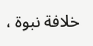خلافة نبوة ،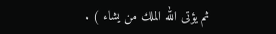ثم يؤتى الله الملك من يشاء ) .